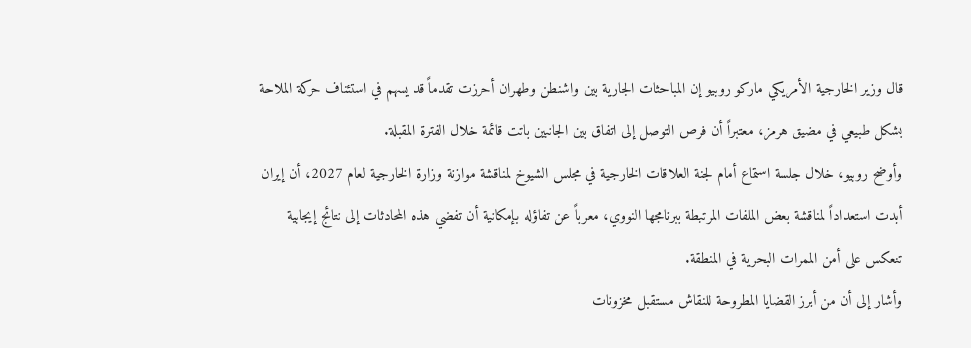قال وزير الخارجية الأمريكي ماركو روبيو إن المباحثات الجارية بين واشنطن وطهران أحرزت تقدماً قد يسهم في استئناف حركة الملاحة بشكل طبيعي في مضيق هرمز، معتبراً أن فرص التوصل إلى اتفاق بين الجانبين باتت قائمة خلال الفترة المقبلة.
وأوضح روبيو، خلال جلسة استماع أمام لجنة العلاقات الخارجية في مجلس الشيوخ لمناقشة موازنة وزارة الخارجية لعام 2027، أن إيران أبدت استعداداً لمناقشة بعض الملفات المرتبطة ببرنامجها النووي، معرباً عن تفاؤله بإمكانية أن تفضي هذه المحادثات إلى نتائج إيجابية تنعكس على أمن الممرات البحرية في المنطقة.
وأشار إلى أن من أبرز القضايا المطروحة للنقاش مستقبل مخزونات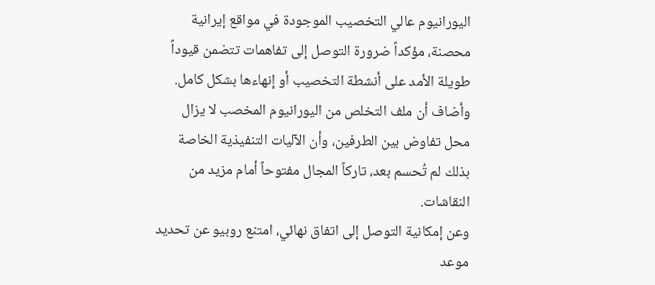اليورانيوم عالي التخصيب الموجودة في مواقع إيرانية محصنة، مؤكداً ضرورة التوصل إلى تفاهمات تتضمن قيوداً طويلة الأمد على أنشطة التخصيب أو إنهاءها بشكل كامل.
وأضاف أن ملف التخلص من اليورانيوم المخصب لا يزال محل تفاوض بين الطرفين، وأن الآليات التنفيذية الخاصة بذلك لم تُحسم بعد، تاركاً المجال مفتوحاً أمام مزيد من النقاشات.
وعن إمكانية التوصل إلى اتفاق نهائي، امتنع روبيو عن تحديد موعد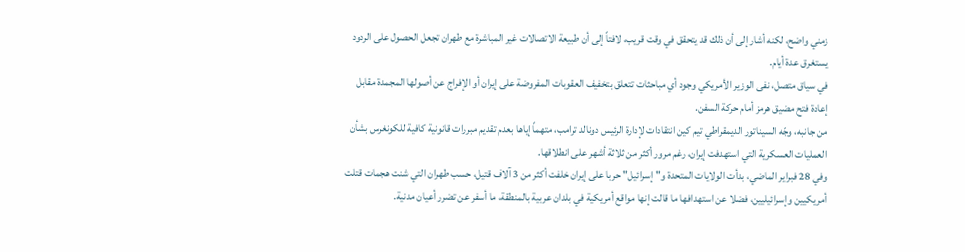زمني واضح، لكنه أشار إلى أن ذلك قد يتحقق في وقت قريب، لافتاً إلى أن طبيعة الاتصالات غير المباشرة مع طهران تجعل الحصول على الردود يستغرق عدة أيام.
في سياق متصل، نفى الوزير الأمريكي وجود أي مباحثات تتعلق بتخفيف العقوبات المفروضة على إيران أو الإفراج عن أصولها المجمدة مقابل إعادة فتح مضيق هرمز أمام حركة السفن.
من جانبه، وجّه السيناتور الديمقراطي تيم كين انتقادات لإدارة الرئيس دونالد ترامب، متهماً إياها بعدم تقديم مبررات قانونية كافية للكونغرس بشأن العمليات العسكرية التي استهدفت إيران، رغم مرور أكثر من ثلاثة أشهر على انطلاقها.
وفي 28 فبراير الماضي، بدأت الولايات المتحدة و"إسرائيل" حربا على إيران خلفت أكثر من 3 آلاف قتيل، حسب طهران التي شنت هجمات قتلت أمريكيين وإسرائيليين، فضلا عن استهدافها ما قالت إنها مواقع أمريكية في بلدان عربية بالمنطقة، ما أسفر عن تضرر أعيان مدنية.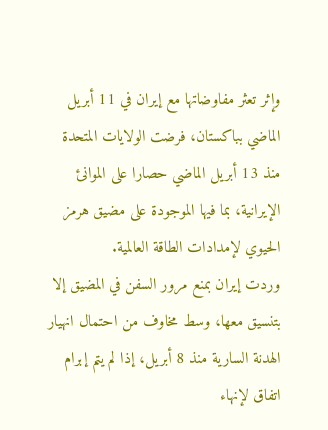وإثر تعثر مفاوضاتها مع إيران في 11 أبريل الماضي بباكستان، فرضت الولايات المتحدة منذ 13 أبريل الماضي حصارا على الموانئ الإيرانية، بما فيها الموجودة على مضيق هرمز الحيوي لإمدادات الطاقة العالمية.
وردت إيران بمنع مرور السفن في المضيق إلا بتنسيق معها، وسط مخاوف من احتمال انهيار الهدنة السارية منذ 8 أبريل، إذا لم يتم إبرام اتفاق لإنهاء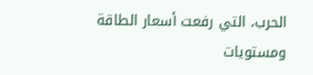الحرب، التي رفعت أسعار الطاقة ومستويات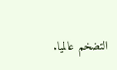التضخم عالميا.